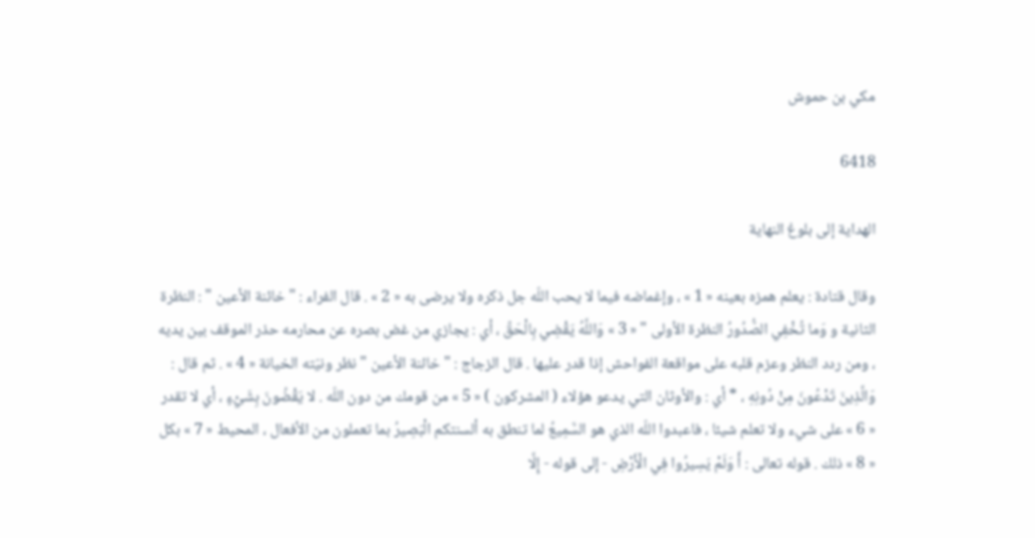مكي بن حموش

6418

الهداية إلى بلوغ النهاية

وقال قتادة : يعلم همزه بعينه « 1 » ، وإغماضه فيما لا يحب اللّه جل ذكره ولا يرضى به « 2 » . قال الفراء : " خائنة الأعين " : النظرة الثانية و وَما تُخْفِي الصُّدُورُ النظرة الأولى " « 3 » وَاللَّهُ يَقْضِي بِالْحَقِّ ، أي : يجازي من غض بصره عن محارمه حذر الموقف بين يديه ، ومن ردد النظر وعزم قلبه على مواقعة الفواحش إذا قدر عليها . قال الزجاج : " خائنة الأعين " نظر ونيّته الخيانة « 4 » . ثم قال : وَالَّذِينَ تَدْعُونَ مِنْ دُونِهِ ، * أي : والأوثان التي يدعو هؤلاء ( المشركون ) « 5 » من قومك من دون اللّه . لا يَقْضُونَ بِشَيْءٍ ، أي لا تقدر « 6 » على شيء ولا تعلم شيئا ، فاعبدوا اللّه الذي هو السَّمِيعُ لما تنطق به ألسنتكم الْبَصِيرُ بما تعملون من الأفعال ، المحيط « 7 » بكل « 8 » ذلك . قوله تعالى : أَ وَلَمْ يَسِيرُوا فِي الْأَرْضِ - إلى قوله - إِلَّا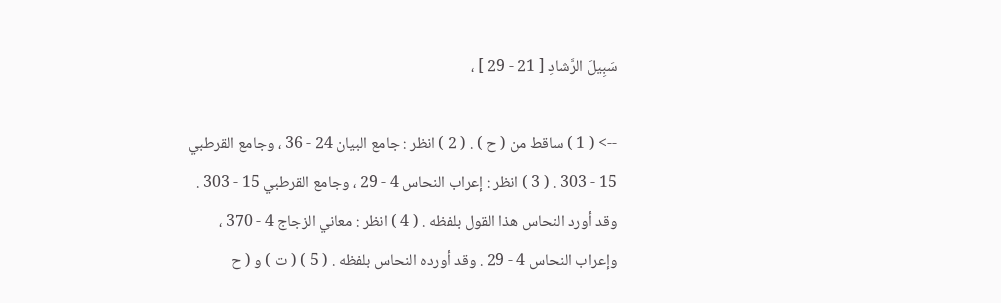سَبِيلَ الرَّشادِ [ 21 - 29 ] ،

--> ( 1 ) ساقط من ( ح ) . ( 2 ) انظر : جامع البيان 24 - 36 ، وجامع القرطبي 15 - 303 . ( 3 ) انظر : إعراب النحاس 4 - 29 ، وجامع القرطبي 15 - 303 . وقد أورد النحاس هذا القول بلفظه . ( 4 ) انظر : معاني الزجاج 4 - 370 ، وإعراب النحاس 4 - 29 . وقد أورده النحاس بلفظه . ( 5 ) ( ت ) و ( ح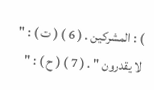) : المشركين . ( 6 ) ( ت ) : " لا يقدرون " . ( 7 ) ( ح ) : "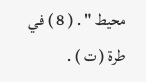محيط " . ( 8 ) في طرة ( ت ) .